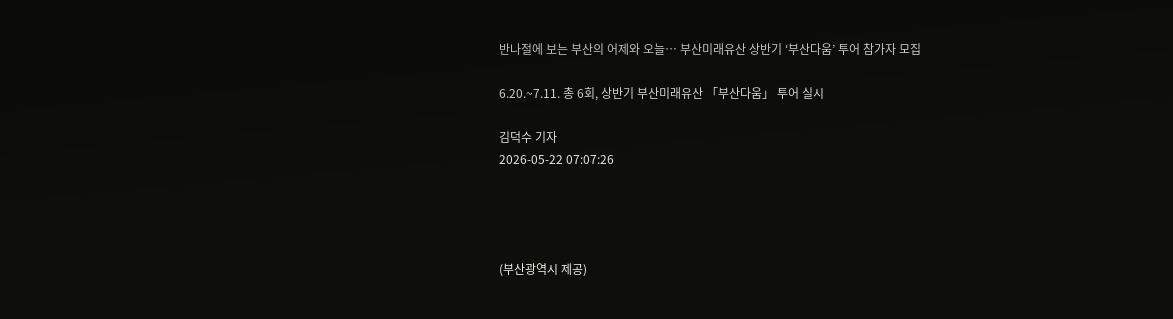반나절에 보는 부산의 어제와 오늘… 부산미래유산 상반기 ‘부산다움’ 투어 참가자 모집

6.20.~7.11. 총 6회, 상반기 부산미래유산 「부산다움」 투어 실시

김덕수 기자
2026-05-22 07:07:26




(부산광역시 제공)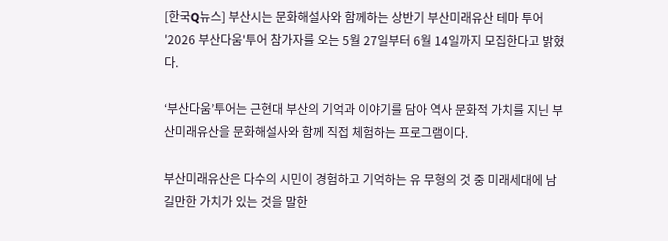[한국Q뉴스] 부산시는 문화해설사와 함께하는 상반기 부산미래유산 테마 투어 '2026 부산다움'투어 참가자를 오는 5월 27일부터 6월 14일까지 모집한다고 밝혔다.

‘부산다움’투어는 근현대 부산의 기억과 이야기를 담아 역사 문화적 가치를 지닌 부산미래유산을 문화해설사와 함께 직접 체험하는 프로그램이다.

부산미래유산은 다수의 시민이 경험하고 기억하는 유 무형의 것 중 미래세대에 남길만한 가치가 있는 것을 말한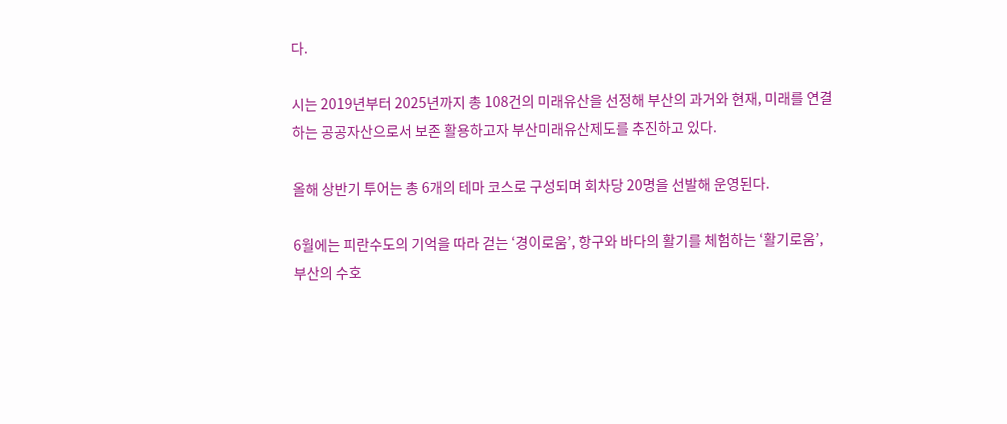다.

시는 2019년부터 2025년까지 총 108건의 미래유산을 선정해 부산의 과거와 현재, 미래를 연결하는 공공자산으로서 보존 활용하고자 부산미래유산제도를 추진하고 있다.

올해 상반기 투어는 총 6개의 테마 코스로 구성되며 회차당 20명을 선발해 운영된다.

6월에는 피란수도의 기억을 따라 걷는 ‘경이로움’, 항구와 바다의 활기를 체험하는 ‘활기로움’, 부산의 수호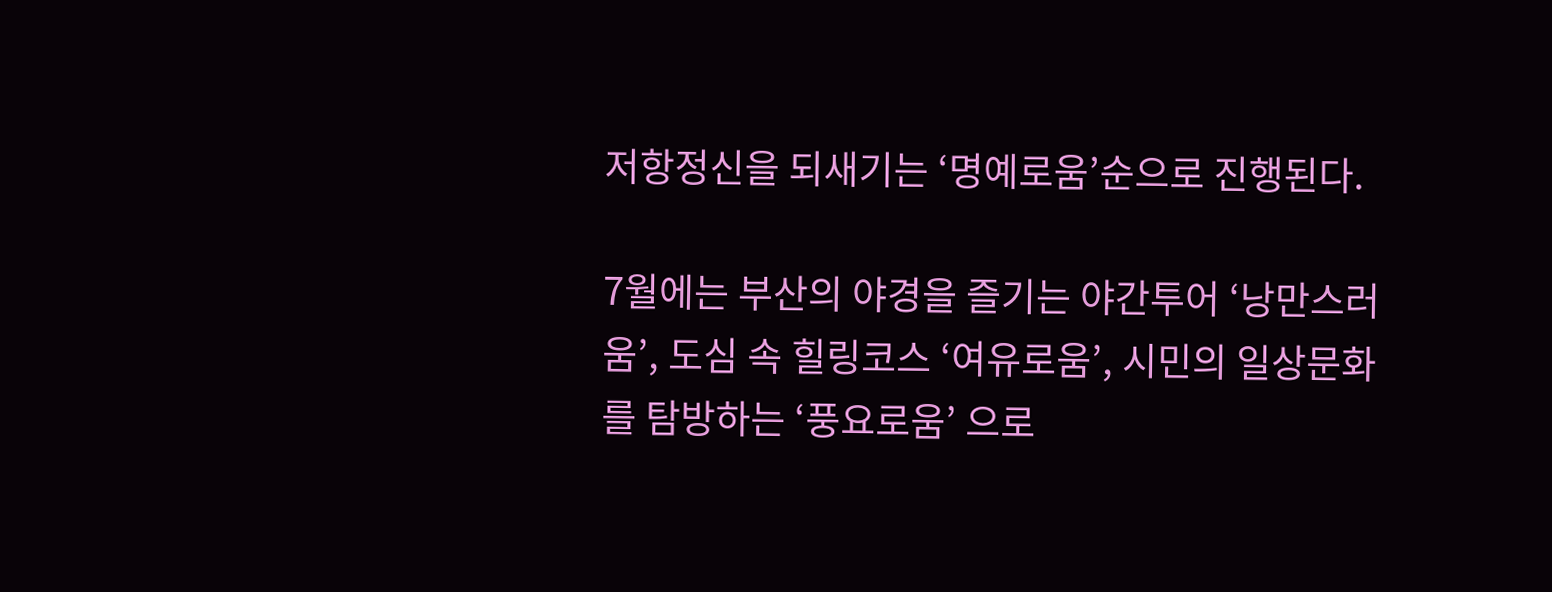저항정신을 되새기는 ‘명예로움’순으로 진행된다.

7월에는 부산의 야경을 즐기는 야간투어 ‘낭만스러움’, 도심 속 힐링코스 ‘여유로움’, 시민의 일상문화를 탐방하는 ‘풍요로움’ 으로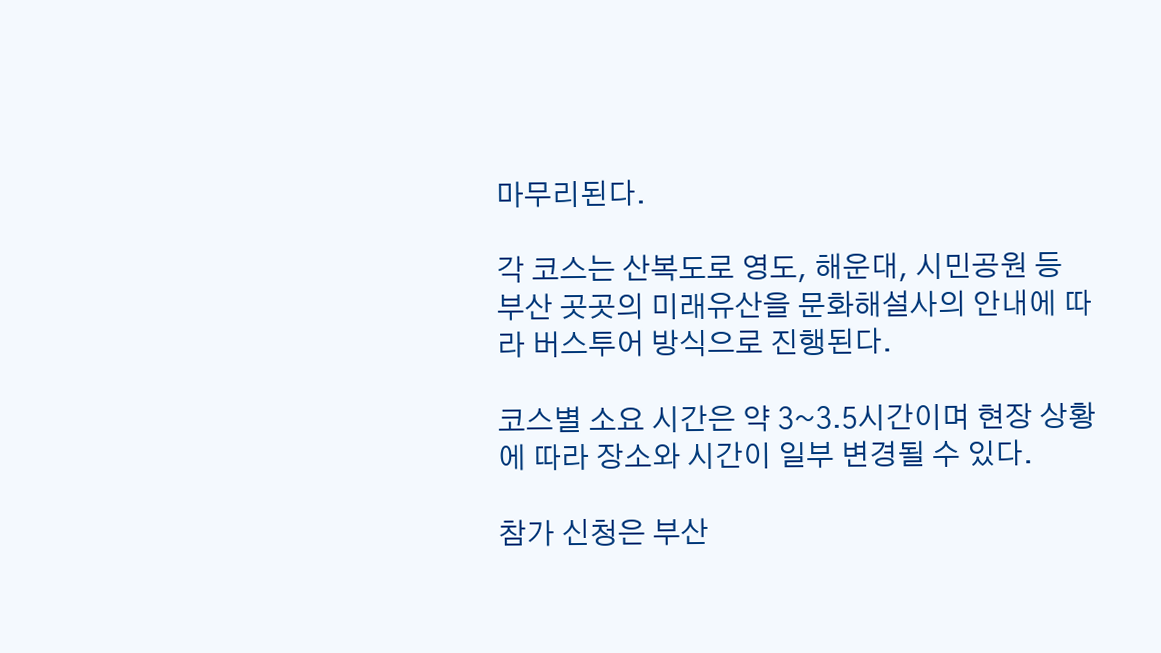마무리된다.

각 코스는 산복도로 영도, 해운대, 시민공원 등 부산 곳곳의 미래유산을 문화해설사의 안내에 따라 버스투어 방식으로 진행된다.

코스별 소요 시간은 약 3~3.5시간이며 현장 상황에 따라 장소와 시간이 일부 변경될 수 있다.

참가 신청은 부산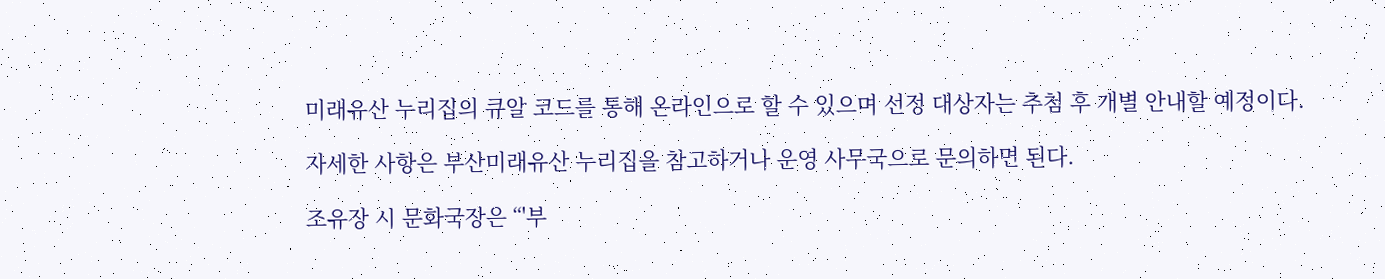미래유산 누리집의 큐알 코드를 통해 온라인으로 할 수 있으며 선정 대상자는 추첨 후 개별 안내할 예정이다.

자세한 사항은 부산미래유산 누리집을 참고하거나 운영 사무국으로 문의하면 된다.

조유장 시 문화국장은 “'부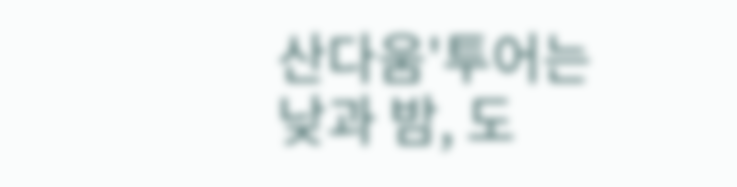산다움'투어는 낮과 밤, 도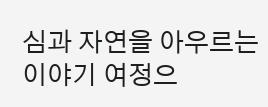심과 자연을 아우르는 이야기 여정으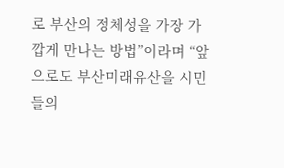로 부산의 정체성을 가장 가깝게 만나는 방법”이라며 “앞으로도 부산미래유산을 시민들의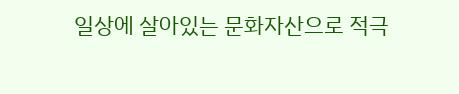일상에 살아있는 문화자산으로 적극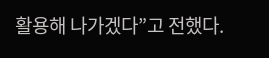활용해 나가겠다”고 전했다.